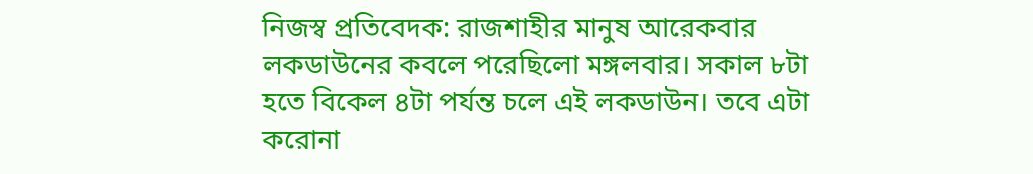নিজস্ব প্রতিবেদক: রাজশাহীর মানুষ আরেকবার লকডাউনের কবলে পরেছিলো মঙ্গলবার। সকাল ৮টা হতে বিকেল ৪টা পর্যন্ত চলে এই লকডাউন। তবে এটা করোনা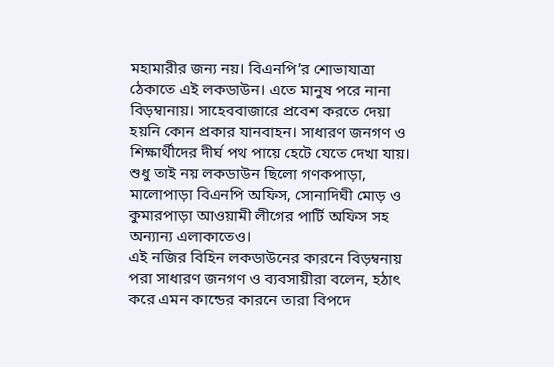মহামারীর জন্য নয়। বিএনপি’র শোভাযাত্রা ঠেকাতে এই লকডাউন। এতে মানুষ পরে নানা বিড়ম্বানায়। সাহেববাজারে প্রবেশ করতে দেয়া হয়নি কোন প্রকার যানবাহন। সাধারণ জনগণ ও শিক্ষার্থীদের দীর্ঘ পথ পায়ে হেটে যেতে দেখা যায়। শুধু তাই নয় লকডাউন ছিলো গণকপাড়া, মালোপাড়া বিএনপি অফিস, সোনাদিঘী মোড় ও কুমারপাড়া আওয়ামী লীগের পার্টি অফিস সহ অন্যান্য এলাকাতেও।
এই নজির বিহিন লকডাউনের কারনে বিড়ম্বনায় পরা সাধারণ জনগণ ও ব্যবসায়ীরা বলেন, হঠাৎ করে এমন কান্ডের কারনে তারা বিপদে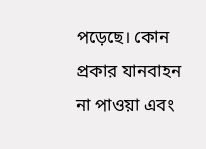পড়েছে। কোন প্রকার যানবাহন না পাওয়া এবং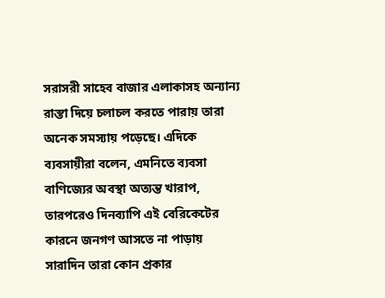সরাসরী সাহেব বাজার এলাকাসহ অন্যান্য রাস্তা দিয়ে চলাচল করতে পারায় তারা অনেক সমস্যায় পড়েছে। এদিকে ব্যবসায়ীরা বলেন, এমনিতে ব্যবসা বাণিজ্যের অবস্থা অত্যন্ত খারাপ, তারপরেও দিনব্যাপি এই বেরিকেটের কারনে জনগণ আসতে না পাড়ায় সারাদিন তারা কোন প্রকার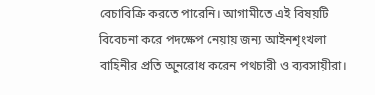বেচাবিক্রি করতে পারেনি। আগামীতে এই বিষয়টি বিবেচনা করে পদক্ষেপ নেয়ায় জন্য আইনশৃংখলা বাহিনীর প্রতি অুনরোধ করেন পথচারী ও ব্যবসায়ীরা।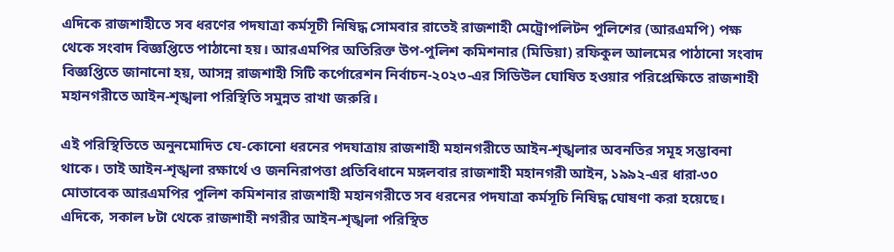এদিকে রাজশাহীতে সব ধরণের পদযাত্রা কর্মসূচী নিষিদ্ধ সোমবার রাতেই রাজশাহী মেট্রোপলিটন পুলিশের (আরএমপি) পক্ষ থেকে সংবাদ বিজ্ঞপ্তিতে পাঠানো হয়। আরএমপির অতিরিক্ত উপ-পুলিশ কমিশনার (মিডিয়া) রফিকুল আলমের পাঠানো সংবাদ বিজ্ঞপ্তিতে জানানো হয়, আসন্ন রাজশাহী সিটি কর্পোরেশন নির্বাচন-২০২৩-এর সিডিউল ঘোষিত হওয়ার পরিপ্রেক্ষিতে রাজশাহী মহানগরীতে আইন-শৃঙ্খলা পরিস্থিতি সমুন্নত রাখা জরুরি।

এই পরিস্থিতিতে অনুনমোদিত যে-কোনো ধরনের পদযাত্রায় রাজশাহী মহানগরীতে আইন-শৃঙ্খলার অবনতির সমূহ সম্ভাবনা থাকে। তাই আইন-শৃঙ্খলা রক্ষার্থে ও জননিরাপত্তা প্রতিবিধানে মঙ্গলবার রাজশাহী মহানগরী আইন, ১৯৯২-এর ধারা-৩০ মোতাবেক আরএমপির পুলিশ কমিশনার রাজশাহী মহানগরীতে সব ধরনের পদযাত্রা কর্মসূচি নিষিদ্ধ ঘোষণা করা হয়েছে।
এদিকে, সকাল ৮টা থেকে রাজশাহী নগরীর আইন-শৃঙ্খলা পরিস্থিত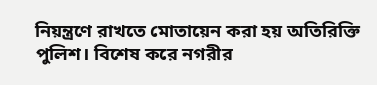নিয়ন্ত্রণে রাখতে মোতায়েন করা হয় অতিরিক্তি পুলিশ। বিশেষ করে নগরীর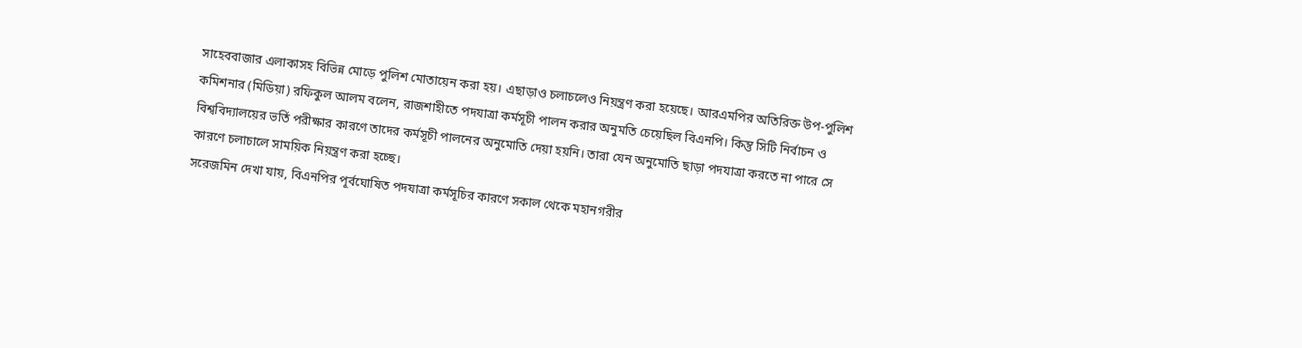সাহেববাজার এলাকাসহ বিভিন্ন মোড়ে পুলিশ মোতায়েন করা হয়। এছাড়াও চলাচলেও নিয়ন্ত্রণ করা হয়েছে। আরএমপির অতিরিক্ত উপ-পুলিশ কমিশনার (মিডিয়া) রফিকুল আলম বলেন, রাজশাহীতে পদযাত্রা কর্মসূচী পালন করার অনুমতি চেয়েছিল বিএনপি। কিন্তু সিটি নির্বাচন ও বিশ্ববিদ্যালয়ের ভর্তি পরীক্ষার কারণে তাদের কর্মসূচী পালনের অনুমোতি দেয়া হয়নি। তারা যেন অনুমোতি ছাড়া পদযাত্রা করতে না পারে সে কারণে চলাচালে সাময়িক নিয়ন্ত্রণ করা হচ্ছে।
সরেজমিন দেখা যায়, বিএনপির পূর্বঘোষিত পদযাত্রা কর্মসূচির কারণে সকাল থেকে মহানগরীর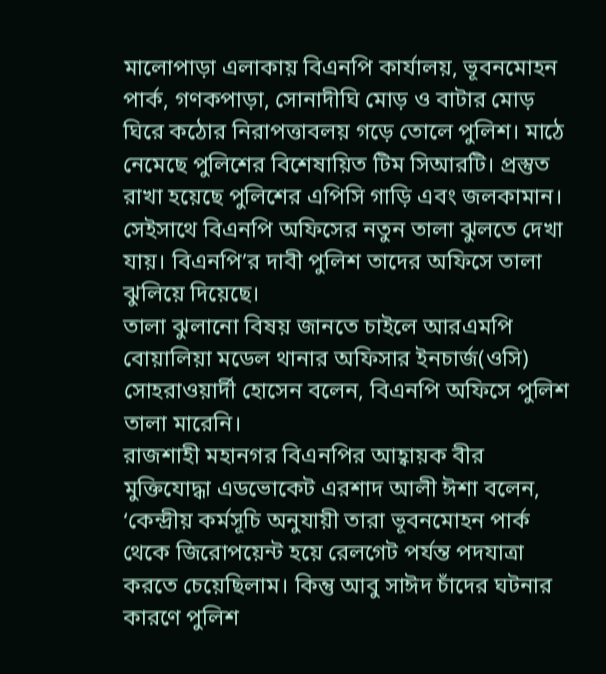মালোপাড়া এলাকায় বিএনপি কার্যালয়, ভূবনমোহন পার্ক, গণকপাড়া, সোনাদীঘি মোড় ও বাটার মোড় ঘিরে কঠোর নিরাপত্তাবলয় গড়ে তোলে পুলিশ। মাঠে নেমেছে পুলিশের বিশেষায়িত টিম সিআরটি। প্রস্তুত রাখা হয়েছে পুলিশের এপিসি গাড়ি এবং জলকামান। সেইসাথে বিএনপি অফিসের নতুন তালা ঝুলতে দেখা যায়। বিএনপি’র দাবী পুলিশ তাদের অফিসে তালা ঝুলিয়ে দিয়েছে।
তালা ঝুলানো বিষয় জানতে চাইলে আরএমপি বোয়ালিয়া মডেল থানার অফিসার ইনচার্জ(ওসি) সোহরাওয়ার্দী হোসেন বলেন, বিএনপি অফিসে পুলিশ তালা মারেনি।
রাজশাহী মহানগর বিএনপির আহ্বায়ক বীর মুক্তিযোদ্ধা এডভোকেট এরশাদ আলী ঈশা বলেন, ‘কেন্দ্রীয় কর্মসূচি অনুযায়ী তারা ভূবনমোহন পার্ক থেকে জিরোপয়েন্ট হয়ে রেলগেট পর্যন্ত পদযাত্রা করতে চেয়েছিলাম। কিন্তু আবু সাঈদ চাঁদের ঘটনার কারণে পুলিশ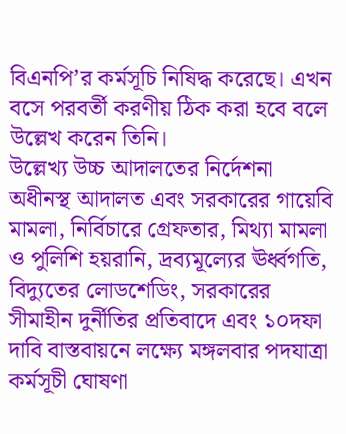বিএনপি’র কর্মসূচি নিষিদ্ধ করেছে। এখন বসে পরবর্তী করণীয় ঠিক করা হবে বলে উল্লেখ করেন তিনি।
উল্লেখ্য উচ্চ আদালতের নির্দেশনা অধীনস্থ আদালত এবং সরকারের গায়েবি মামলা, নির্বিচারে গ্রেফতার, মিথ্যা মামলা ও পুলিশি হয়রানি, দ্রব্যমূল্যের ঊর্ধ্বগতি, বিদ্যুতের লোডশেডিং, সরকারের সীমাহীন দুর্নীতির প্রতিবাদে এবং ১০দফা দাবি বাস্তবায়নে লক্ষ্যে মঙ্গলবার পদযাত্রা কর্মসূচী ঘোষণা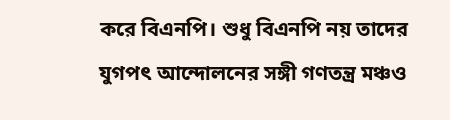করে বিএনপি। শুধু বিএনপি নয় তাদের যুগপৎ আন্দোলনের সঙ্গী গণতন্ত্র মঞ্চও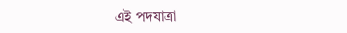এই পদযাত্রা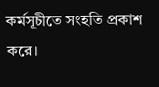কর্মসূচীতে সংহতি প্রকাশ করে।